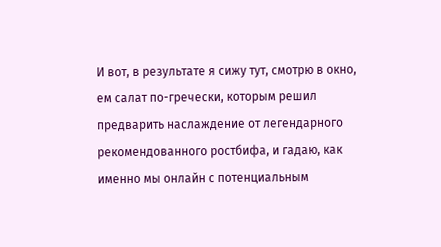И вот, в результате я сижу тут, смотрю в окно, ем салат по-гречески, которым решил предварить наслаждение от легендарного рекомендованного ростбифа, и гадаю, как именно мы онлайн с потенциальным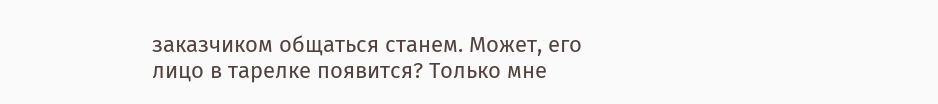заказчиком общаться станем. Может, его лицо в тарелке появится? Только мне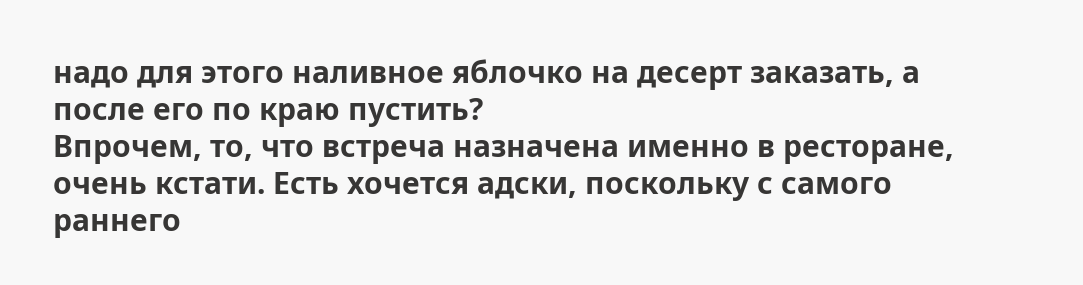надо для этого наливное яблочко на десерт заказать, а после его по краю пустить?
Впрочем, то, что встреча назначена именно в ресторане, очень кстати. Есть хочется адски, поскольку с самого раннего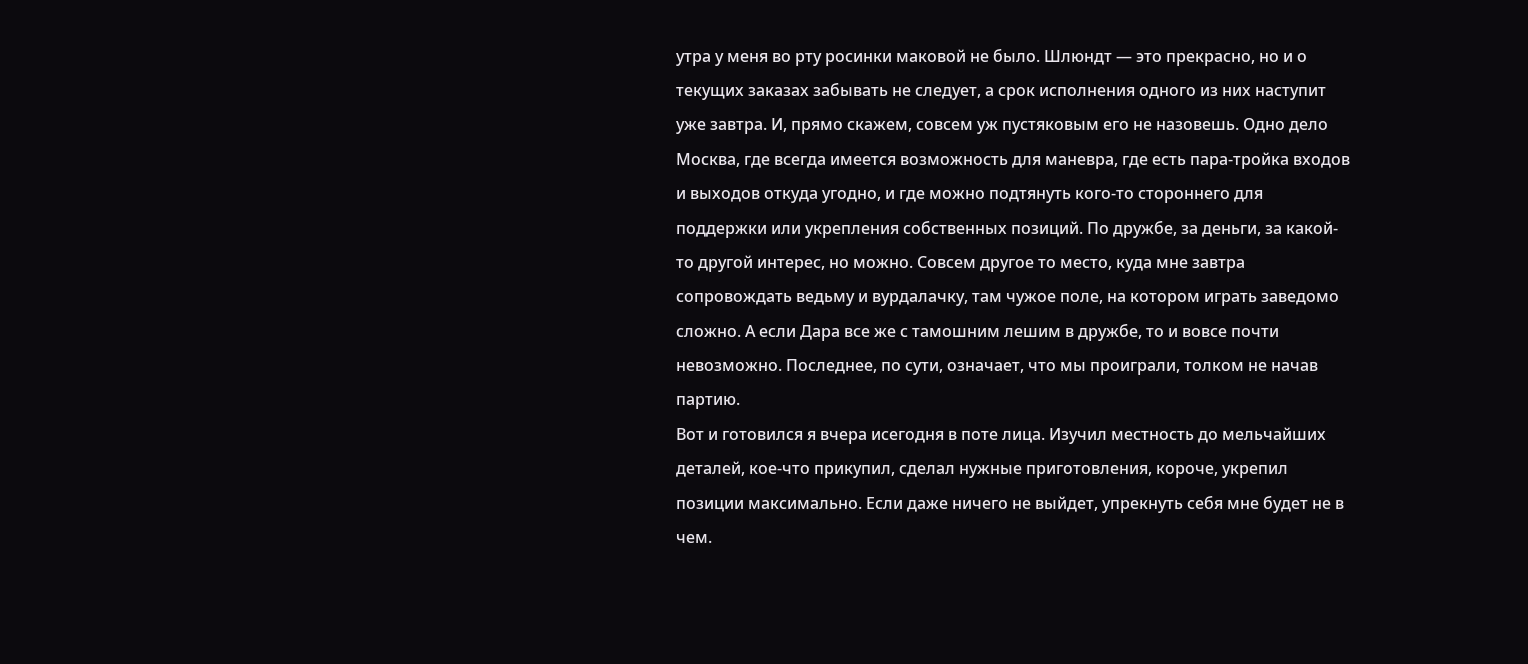утра у меня во рту росинки маковой не было. Шлюндт — это прекрасно, но и о текущих заказах забывать не следует, а срок исполнения одного из них наступит уже завтра. И, прямо скажем, совсем уж пустяковым его не назовешь. Одно дело Москва, где всегда имеется возможность для маневра, где есть пара-тройка входов и выходов откуда угодно, и где можно подтянуть кого-то стороннего для поддержки или укрепления собственных позиций. По дружбе, за деньги, за какой-то другой интерес, но можно. Совсем другое то место, куда мне завтра сопровождать ведьму и вурдалачку, там чужое поле, на котором играть заведомо сложно. А если Дара все же с тамошним лешим в дружбе, то и вовсе почти невозможно. Последнее, по сути, означает, что мы проиграли, толком не начав партию.
Вот и готовился я вчера исегодня в поте лица. Изучил местность до мельчайших деталей, кое-что прикупил, сделал нужные приготовления, короче, укрепил позиции максимально. Если даже ничего не выйдет, упрекнуть себя мне будет не в чем.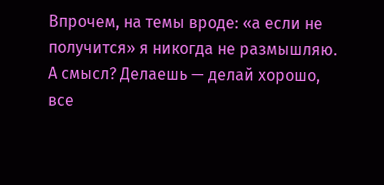Впрочем, на темы вроде: «а если не получится» я никогда не размышляю. А смысл? Делаешь — делай хорошо, все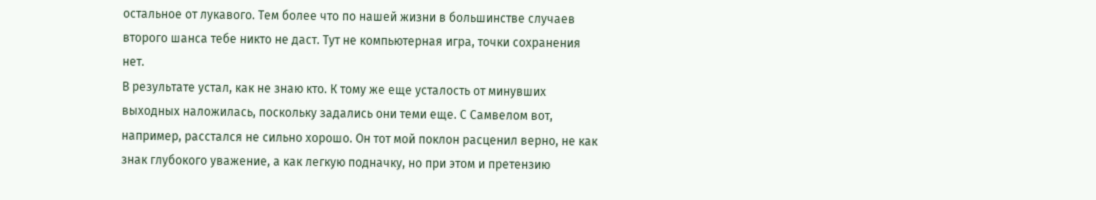остальное от лукавого. Тем более что по нашей жизни в большинстве случаев второго шанса тебе никто не даст. Тут не компьютерная игра, точки сохранения нет.
В результате устал, как не знаю кто. К тому же еще усталость от минувших выходных наложилась, поскольку задались они теми еще. С Самвелом вот, например, расстался не сильно хорошо. Он тот мой поклон расценил верно, не как знак глубокого уважение, а как легкую подначку, но при этом и претензию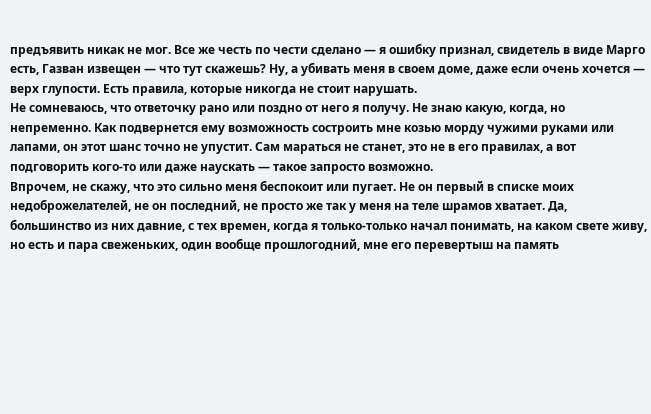предъявить никак не мог. Все же честь по чести сделано — я ошибку признал, свидетель в виде Марго есть, Газван извещен — что тут скажешь? Ну, а убивать меня в своем доме, даже если очень хочется — верх глупости. Есть правила, которые никогда не стоит нарушать.
Не сомневаюсь, что ответочку рано или поздно от него я получу. Не знаю какую, когда, но непременно. Как подвернется ему возможность состроить мне козью морду чужими руками или лапами, он этот шанс точно не упустит. Сам мараться не станет, это не в его правилах, а вот подговорить кого-то или даже наускать — такое запросто возможно.
Впрочем, не скажу, что это сильно меня беспокоит или пугает. Не он первый в списке моих недоброжелателей, не он последний, не просто же так у меня на теле шрамов хватает. Да, большинство из них давние, с тех времен, когда я только-только начал понимать, на каком свете живу, но есть и пара свеженьких, один вообще прошлогодний, мне его перевертыш на память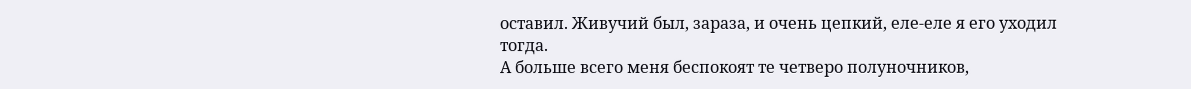оставил. Живучий был, зараза, и очень цепкий, еле-еле я его уходил тогда.
А больше всего меня беспокоят те четверо полуночников,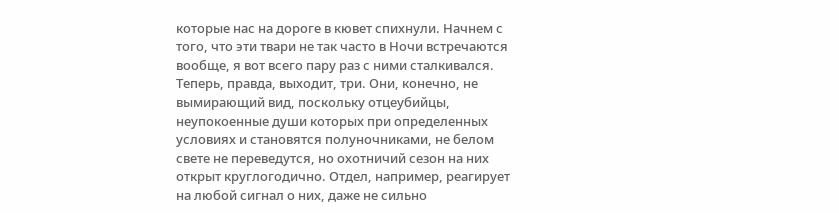которые нас на дороге в кювет спихнули. Начнем с того, что эти твари не так часто в Ночи встречаются вообще, я вот всего пару раз с ними сталкивался. Теперь, правда, выходит, три. Они, конечно, не вымирающий вид, поскольку отцеубийцы, неупокоенные души которых при определенных условиях и становятся полуночниками, не белом свете не переведутся, но охотничий сезон на них открыт круглогодично. Отдел, например, реагирует на любой сигнал о них, даже не сильно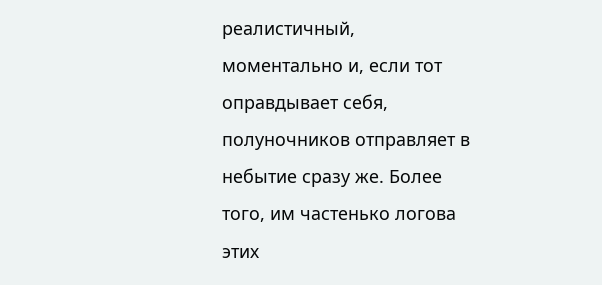реалистичный, моментально и, если тот оправдывает себя, полуночников отправляет в небытие сразу же. Более того, им частенько логова этих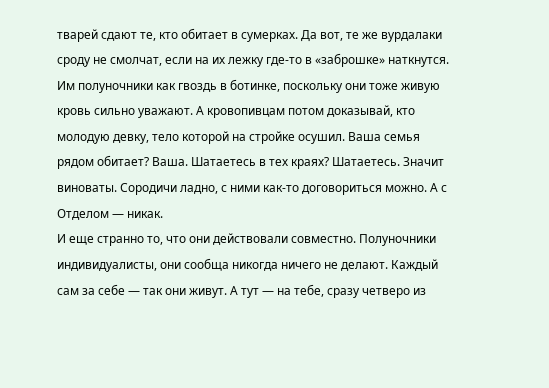тварей сдают те, кто обитает в сумерках. Да вот, те же вурдалаки сроду не смолчат, если на их лежку где-то в «заброшке» наткнутся. Им полуночники как гвоздь в ботинке, поскольку они тоже живую кровь сильно уважают. А кровопивцам потом доказывай, кто молодую девку, тело которой на стройке осушил. Ваша семья рядом обитает? Ваша. Шатаетесь в тех краях? Шатаетесь. Значит виноваты. Сородичи ладно, с ними как-то договориться можно. А с Отделом — никак.
И еще странно то, что они действовали совместно. Полуночники индивидуалисты, они сообща никогда ничего не делают. Каждый сам за себе — так они живут. А тут — на тебе, сразу четверо из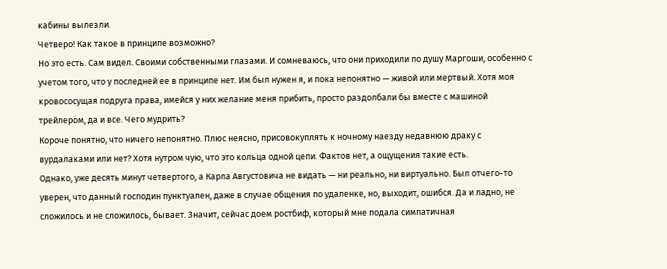кабины вылезли.
Четверо! Как такое в принципе возможно?
Но это есть. Сам видел. Своими собственными глазами. И сомневаюсь, что они приходили по душу Маргоши, особенно с учетом того, что у последней ее в принципе нет. Им был нужен я, и пока непонятно — живой или мертвый. Хотя моя кровососущая подруга права, имейся у них желание меня прибить, просто раздолбали бы вместе с машиной трейлером, да и все. Чего мудрить?
Короче понятно, что ничего непонятно. Плюс неясно, присовокуплять к ночному наезду недавнюю драку с вурдалаками или нет? Хотя нутром чую, что это кольца одной цепи. Фактов нет, а ощущения такие есть.
Однако, уже десять минут четвертого, а Карла Августовича не видать — ни реально, ни виртуально. Был отчего-то уверен, что данный господин пунктуален, даже в случае общения по удаленке, но, выходит, ошибся. Да и ладно, не сложилось и не сложилось, бывает. Значит, сейчас доем ростбиф, который мне подала симпатичная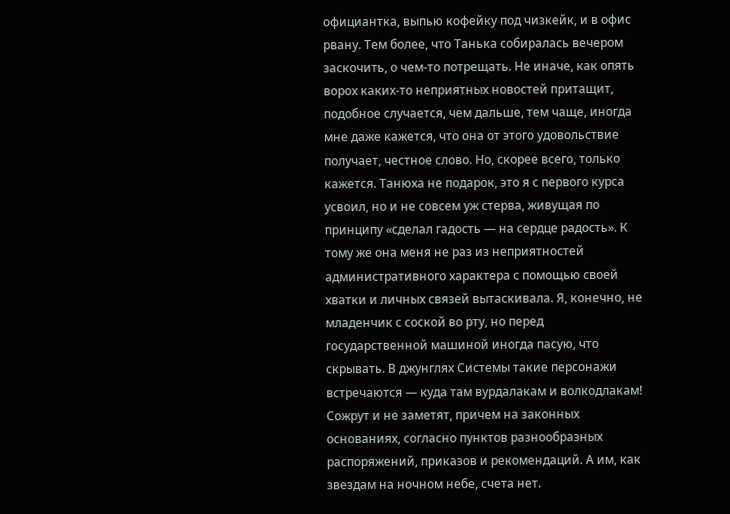официантка, выпью кофейку под чизкейк, и в офис рвану. Тем более, что Танька собиралась вечером заскочить, о чем-то потрещать. Не иначе, как опять ворох каких-то неприятных новостей притащит, подобное случается, чем дальше, тем чаще, иногда мне даже кажется, что она от этого удовольствие получает, честное слово. Но, скорее всего, только кажется. Танюха не подарок, это я с первого курса усвоил, но и не совсем уж стерва, живущая по принципу «сделал гадость — на сердце радость». К тому же она меня не раз из неприятностей административного характера с помощью своей хватки и личных связей вытаскивала. Я, конечно, не младенчик с соской во рту, но перед государственной машиной иногда пасую, что скрывать. В джунглях Системы такие персонажи встречаются — куда там вурдалакам и волкодлакам! Сожрут и не заметят, причем на законных основаниях, согласно пунктов разнообразных распоряжений, приказов и рекомендаций. А им, как звездам на ночном небе, счета нет.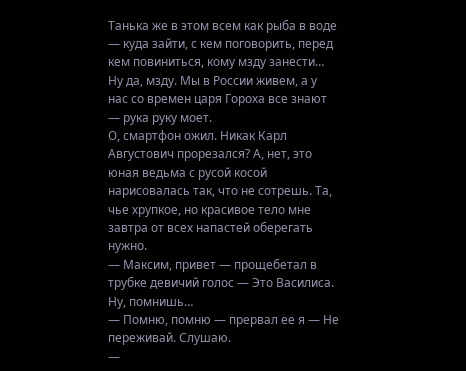Танька же в этом всем как рыба в воде — куда зайти, с кем поговорить, перед кем повиниться, кому мзду занести… Ну да, мзду. Мы в России живем, а у нас со времен царя Гороха все знают — рука руку моет.
О, смартфон ожил. Никак Карл Августович прорезался? А, нет, это юная ведьма с русой косой нарисовалась так, что не сотрешь. Та, чье хрупкое, но красивое тело мне завтра от всех напастей оберегать нужно.
— Максим, привет — прощебетал в трубке девичий голос — Это Василиса. Ну, помнишь…
— Помню, помню — прервал ее я — Не переживай. Слушаю.
—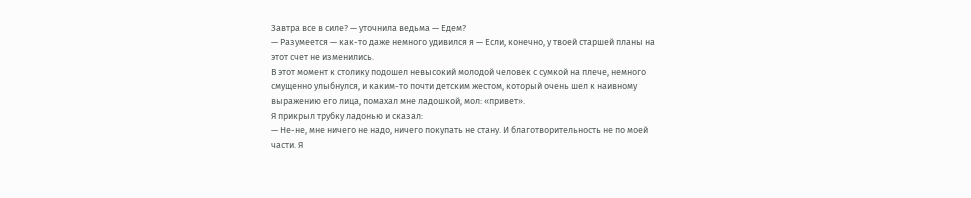Завтра все в силе? — уточнила ведьма — Едем?
— Разумеется — как-то даже немного удивился я — Если, конечно, у твоей старшей планы на этот счет не изменились.
В этот момент к столику подошел невысокий молодой человек с сумкой на плече, немного смущенно улыбнулся, и каким-то почти детским жестом, который очень шел к наивному выражению его лица, помахал мне ладошкой, мол: «привет».
Я прикрыл трубку ладонью и сказал:
— Не-не, мне ничего не надо, ничего покупать не стану. И благотворительность не по моей части. Я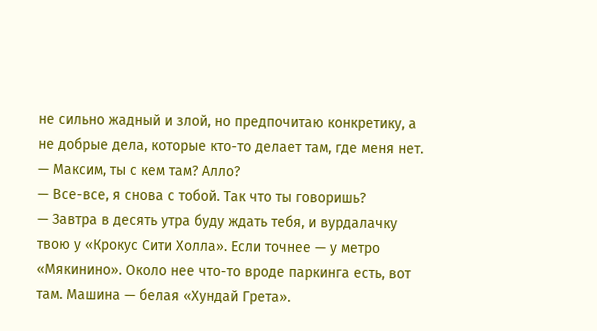не сильно жадный и злой, но предпочитаю конкретику, а не добрые дела, которые кто-то делает там, где меня нет.
— Максим, ты с кем там? Алло?
— Все-все, я снова с тобой. Так что ты говоришь?
— Завтра в десять утра буду ждать тебя, и вурдалачку твою у «Крокус Сити Холла». Если точнее — у метро «Мякинино». Около нее что-то вроде паркинга есть, вот там. Машина — белая «Хундай Грета».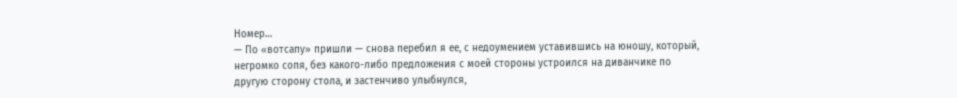Номер…
— По «вотсапу» пришли — снова перебил я ее, с недоумением уставившись на юношу, который, негромко сопя, без какого-либо предложения с моей стороны устроился на диванчике по другую сторону стола, и застенчиво улыбнулся,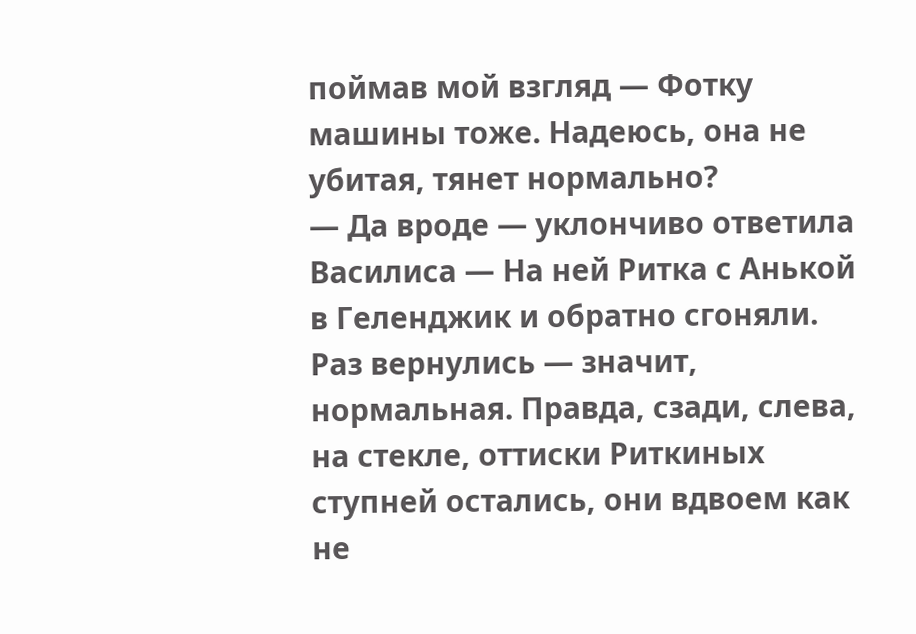поймав мой взгляд — Фотку машины тоже. Надеюсь, она не убитая, тянет нормально?
— Да вроде — уклончиво ответила Василиса — На ней Ритка с Анькой в Геленджик и обратно сгоняли. Раз вернулись — значит, нормальная. Правда, сзади, слева, на стекле, оттиски Риткиных ступней остались, они вдвоем как не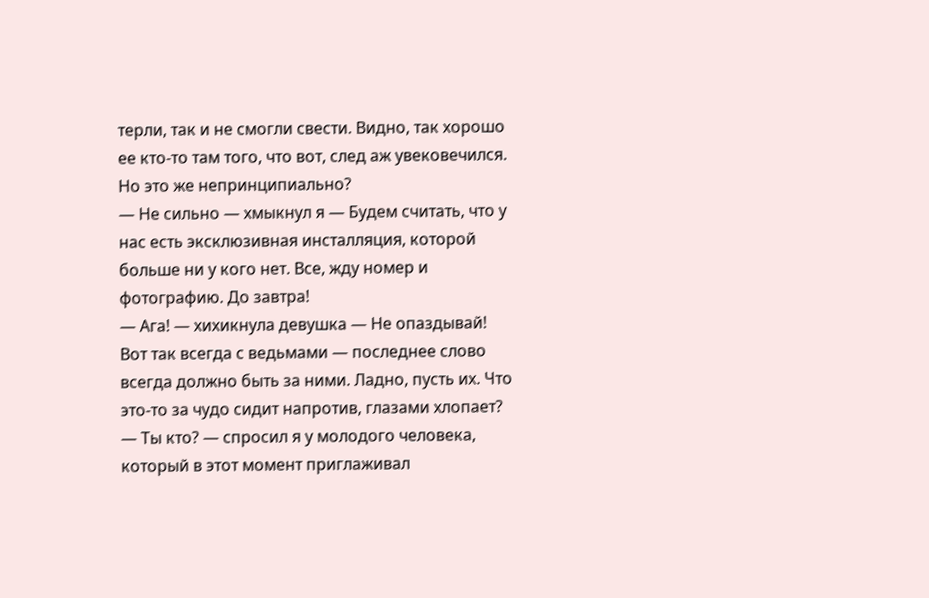терли, так и не смогли свести. Видно, так хорошо ее кто-то там того, что вот, след аж увековечился. Но это же непринципиально?
— Не сильно — хмыкнул я — Будем считать, что у нас есть эксклюзивная инсталляция, которой больше ни у кого нет. Все, жду номер и фотографию. До завтра!
— Ага! — хихикнула девушка — Не опаздывай!
Вот так всегда с ведьмами — последнее слово всегда должно быть за ними. Ладно, пусть их. Что это-то за чудо сидит напротив, глазами хлопает?
— Ты кто? — спросил я у молодого человека, который в этот момент приглаживал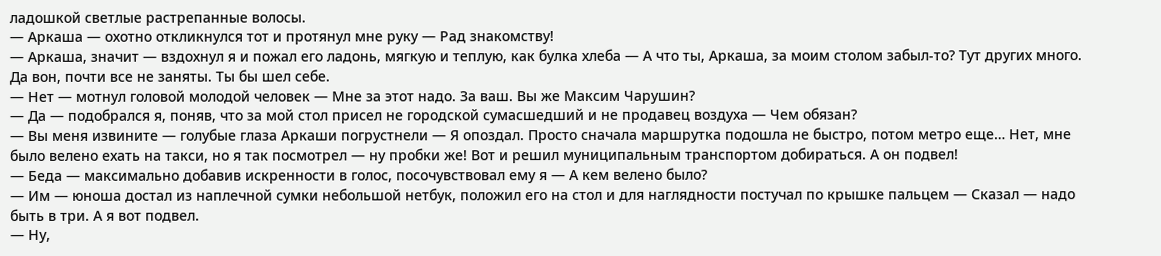ладошкой светлые растрепанные волосы.
— Аркаша — охотно откликнулся тот и протянул мне руку — Рад знакомству!
— Аркаша, значит — вздохнул я и пожал его ладонь, мягкую и теплую, как булка хлеба — А что ты, Аркаша, за моим столом забыл-то? Тут других много. Да вон, почти все не заняты. Ты бы шел себе.
— Нет — мотнул головой молодой человек — Мне за этот надо. За ваш. Вы же Максим Чарушин?
— Да — подобрался я, поняв, что за мой стол присел не городской сумасшедший и не продавец воздуха — Чем обязан?
— Вы меня извините — голубые глаза Аркаши погрустнели — Я опоздал. Просто сначала маршрутка подошла не быстро, потом метро еще… Нет, мне было велено ехать на такси, но я так посмотрел — ну пробки же! Вот и решил муниципальным транспортом добираться. А он подвел!
— Беда — максимально добавив искренности в голос, посочувствовал ему я — А кем велено было?
— Им — юноша достал из наплечной сумки небольшой нетбук, положил его на стол и для наглядности постучал по крышке пальцем — Сказал — надо быть в три. А я вот подвел.
— Ну,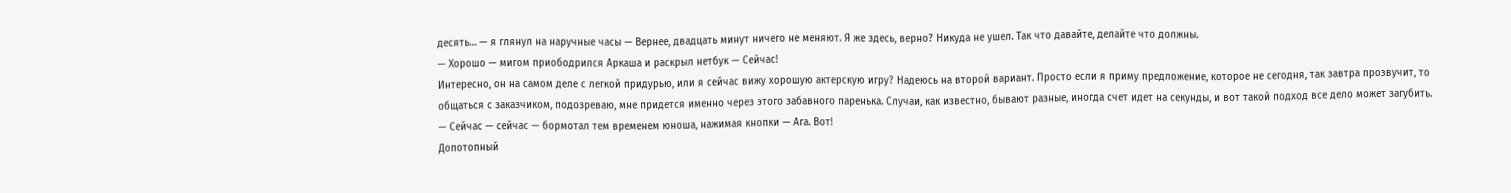десять… — я глянул на наручные часы — Вернее, двадцать минут ничего не меняют. Я же здесь, верно? Никуда не ушел. Так что давайте, делайте что должны.
— Хорошо — мигом приободрился Аркаша и раскрыл нетбук — Сейчас!
Интересно, он на самом деле с легкой придурью, или я сейчас вижу хорошую актерскую игру? Надеюсь на второй вариант. Просто если я приму предложение, которое не сегодня, так завтра прозвучит, то общаться с заказчиком, подозреваю, мне придется именно через этого забавного паренька. Случаи, как известно, бывают разные, иногда счет идет на секунды, и вот такой подход все дело может загубить.
— Сейчас — сейчас — бормотал тем временем юноша, нажимая кнопки — Ага. Вот!
Допотопный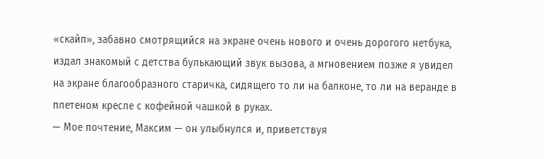«скайп», забавно смотрящийся на экране очень нового и очень дорогого нетбука, издал знакомый с детства булькающий звук вызова, а мгновением позже я увидел на экране благообразного старичка, сидящего то ли на балконе, то ли на веранде в плетеном кресле с кофейной чашкой в руках.
— Мое почтение, Максим — он улыбнулся и, приветствуя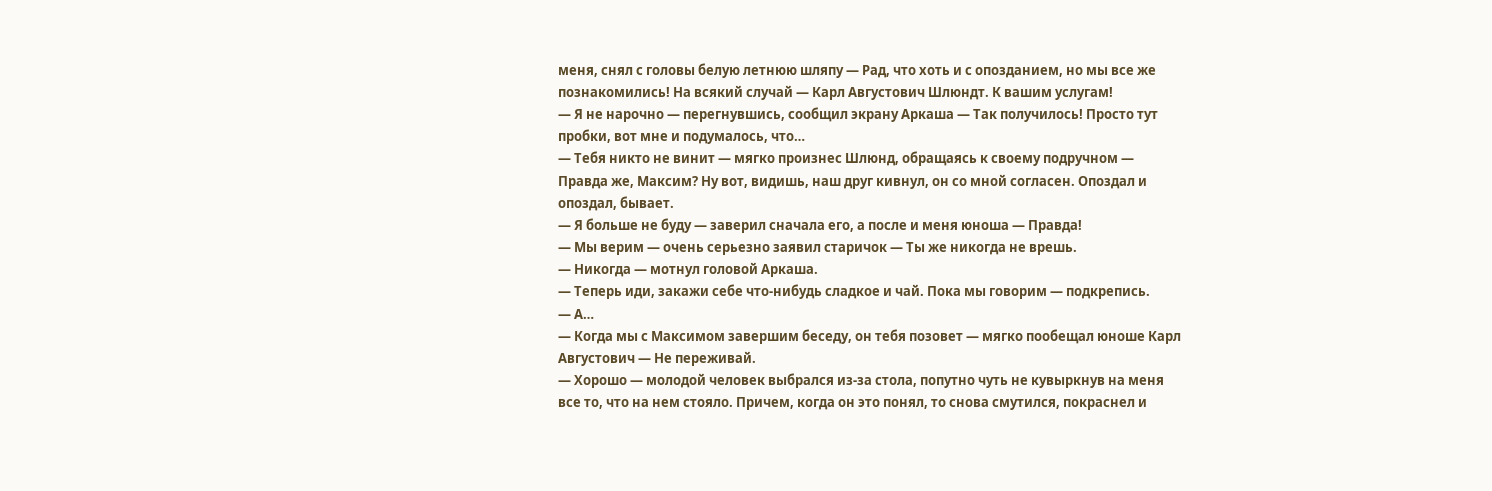меня, снял с головы белую летнюю шляпу — Рад, что хоть и с опозданием, но мы все же познакомились! На всякий случай — Карл Августович Шлюндт. К вашим услугам!
— Я не нарочно — перегнувшись, сообщил экрану Аркаша — Так получилось! Просто тут пробки, вот мне и подумалось, что…
— Тебя никто не винит — мягко произнес Шлюнд, обращаясь к своему подручном — Правда же, Максим? Ну вот, видишь, наш друг кивнул, он со мной согласен. Опоздал и опоздал, бывает.
— Я больше не буду — заверил сначала его, а после и меня юноша — Правда!
— Мы верим — очень серьезно заявил старичок — Ты же никогда не врешь.
— Никогда — мотнул головой Аркаша.
— Теперь иди, закажи себе что-нибудь сладкое и чай. Пока мы говорим — подкрепись.
— А…
— Когда мы с Максимом завершим беседу, он тебя позовет — мягко пообещал юноше Карл Августович — Не переживай.
— Хорошо — молодой человек выбрался из-за стола, попутно чуть не кувыркнув на меня все то, что на нем стояло. Причем, когда он это понял, то снова смутился, покраснел и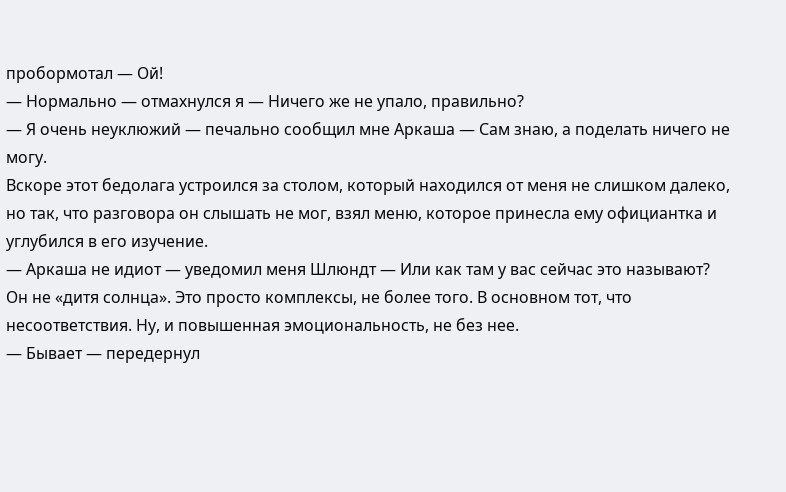пробормотал — Ой!
— Нормально — отмахнулся я — Ничего же не упало, правильно?
— Я очень неуклюжий — печально сообщил мне Аркаша — Сам знаю, а поделать ничего не могу.
Вскоре этот бедолага устроился за столом, который находился от меня не слишком далеко, но так, что разговора он слышать не мог, взял меню, которое принесла ему официантка и углубился в его изучение.
— Аркаша не идиот — уведомил меня Шлюндт — Или как там у вас сейчас это называют? Он не «дитя солнца». Это просто комплексы, не более того. В основном тот, что несоответствия. Ну, и повышенная эмоциональность, не без нее.
— Бывает — передернул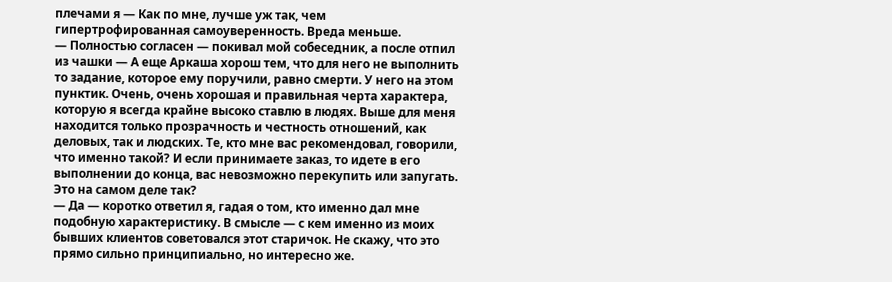плечами я — Как по мне, лучше уж так, чем гипертрофированная самоуверенность. Вреда меньше.
— Полностью согласен — покивал мой собеседник, а после отпил из чашки — А еще Аркаша хорош тем, что для него не выполнить то задание, которое ему поручили, равно смерти. У него на этом пунктик. Очень, очень хорошая и правильная черта характера, которую я всегда крайне высоко ставлю в людях. Выше для меня находится только прозрачность и честность отношений, как деловых, так и людских. Те, кто мне вас рекомендовал, говорили, что именно такой? И если принимаете заказ, то идете в его выполнении до конца, вас невозможно перекупить или запугать. Это на самом деле так?
— Да — коротко ответил я, гадая о том, кто именно дал мне подобную характеристику. В смысле — с кем именно из моих бывших клиентов советовался этот старичок. Не скажу, что это прямо сильно принципиально, но интересно же.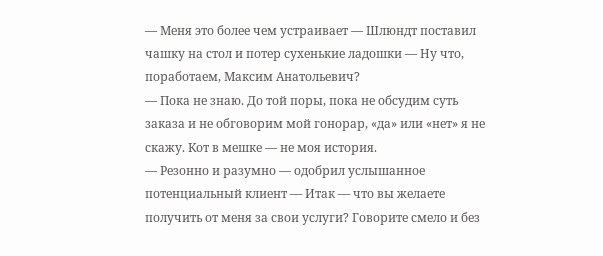— Меня это более чем устраивает — Шлюндт поставил чашку на стол и потер сухенькие ладошки — Ну что, поработаем, Максим Анатольевич?
— Пока не знаю. До той поры, пока не обсудим суть заказа и не обговорим мой гонорар, «да» или «нет» я не скажу. Кот в мешке — не моя история.
— Резонно и разумно — одобрил услышанное потенциальный клиент — Итак — что вы желаете получить от меня за свои услуги? Говорите смело и без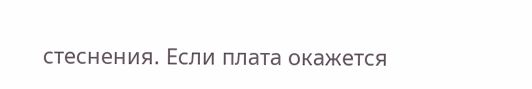стеснения. Если плата окажется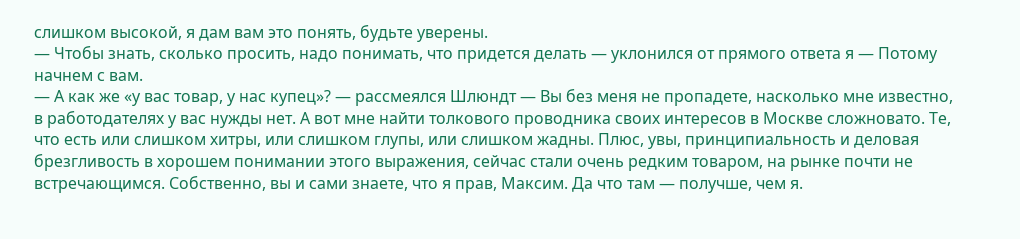слишком высокой, я дам вам это понять, будьте уверены.
— Чтобы знать, сколько просить, надо понимать, что придется делать — уклонился от прямого ответа я — Потому начнем с вам.
— А как же «у вас товар, у нас купец»? — рассмеялся Шлюндт — Вы без меня не пропадете, насколько мне известно, в работодателях у вас нужды нет. А вот мне найти толкового проводника своих интересов в Москве сложновато. Те, что есть или слишком хитры, или слишком глупы, или слишком жадны. Плюс, увы, принципиальность и деловая брезгливость в хорошем понимании этого выражения, сейчас стали очень редким товаром, на рынке почти не встречающимся. Собственно, вы и сами знаете, что я прав, Максим. Да что там — получше, чем я.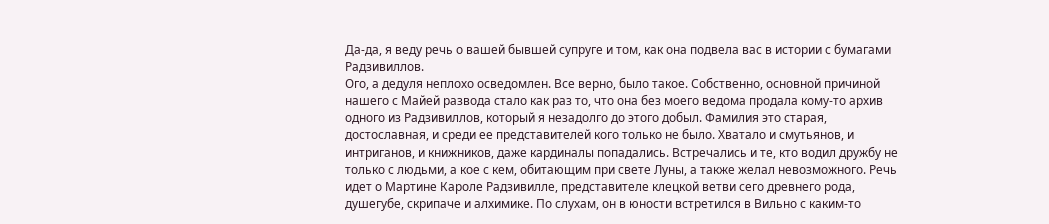Да-да, я веду речь о вашей бывшей супруге и том, как она подвела вас в истории с бумагами Радзивиллов.
Ого, а дедуля неплохо осведомлен. Все верно, было такое. Собственно, основной причиной нашего с Майей развода стало как раз то, что она без моего ведома продала кому-то архив одного из Радзивиллов, который я незадолго до этого добыл. Фамилия это старая, достославная, и среди ее представителей кого только не было. Хватало и смутьянов, и интриганов, и книжников, даже кардиналы попадались. Встречались и те, кто водил дружбу не только с людьми, а кое с кем, обитающим при свете Луны, а также желал невозможного. Речь идет о Мартине Кароле Радзивилле, представителе клецкой ветви сего древнего рода, душегубе, скрипаче и алхимике. По слухам, он в юности встретился в Вильно с каким-то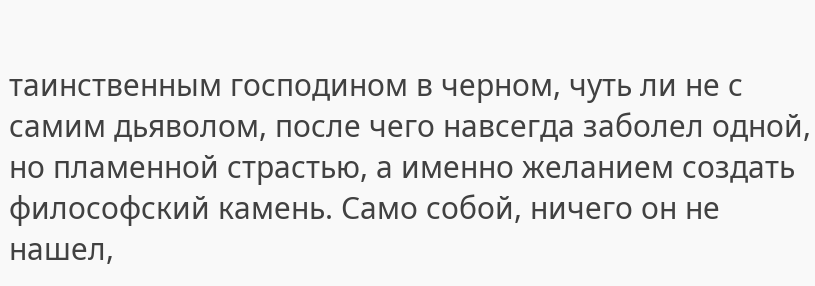таинственным господином в черном, чуть ли не с самим дьяволом, после чего навсегда заболел одной, но пламенной страстью, а именно желанием создать философский камень. Само собой, ничего он не нашел,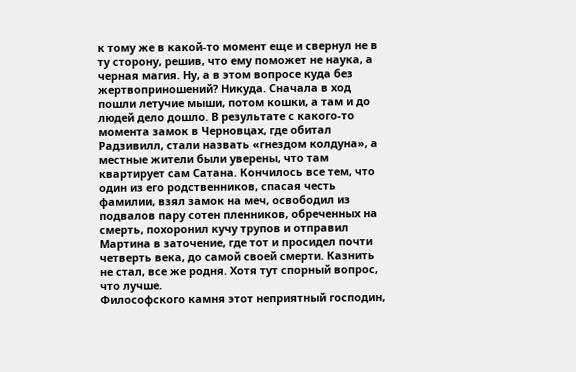к тому же в какой-то момент еще и свернул не в ту сторону, решив, что ему поможет не наука, а черная магия. Ну, а в этом вопросе куда без жертвоприношений? Никуда. Сначала в ход пошли летучие мыши, потом кошки, а там и до людей дело дошло. В результате с какого-то момента замок в Черновцах, где обитал Радзивилл, стали назвать «гнездом колдуна», а местные жители были уверены, что там квартирует сам Сатана. Кончилось все тем, что один из его родственников, спасая честь фамилии, взял замок на меч, освободил из подвалов пару сотен пленников, обреченных на смерть, похоронил кучу трупов и отправил Мартина в заточение, где тот и просидел почти четверть века, до самой своей смерти. Казнить не стал, все же родня. Хотя тут спорный вопрос, что лучше.
Философского камня этот неприятный господин,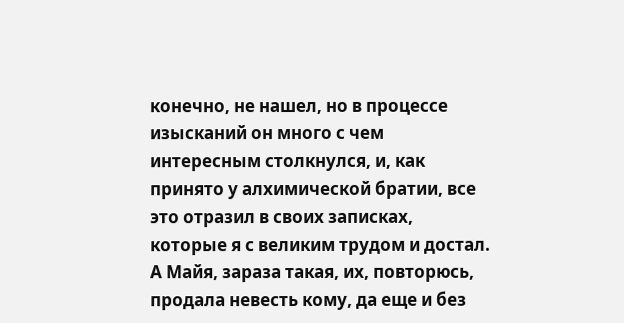конечно, не нашел, но в процессе изысканий он много с чем интересным столкнулся, и, как принято у алхимической братии, все это отразил в своих записках, которые я с великим трудом и достал. А Майя, зараза такая, их, повторюсь, продала невесть кому, да еще и без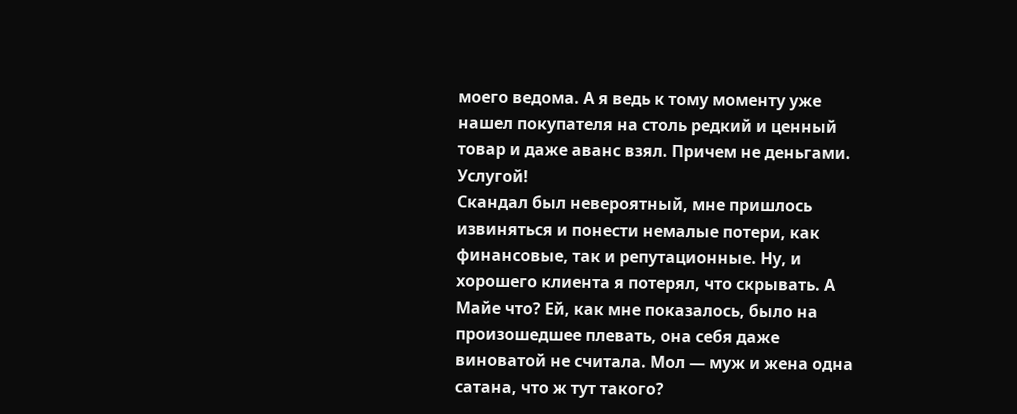моего ведома. А я ведь к тому моменту уже нашел покупателя на столь редкий и ценный товар и даже аванс взял. Причем не деньгами. Услугой!
Скандал был невероятный, мне пришлось извиняться и понести немалые потери, как финансовые, так и репутационные. Ну, и хорошего клиента я потерял, что скрывать. А Майе что? Ей, как мне показалось, было на произошедшее плевать, она себя даже виноватой не считала. Мол — муж и жена одна сатана, что ж тут такого?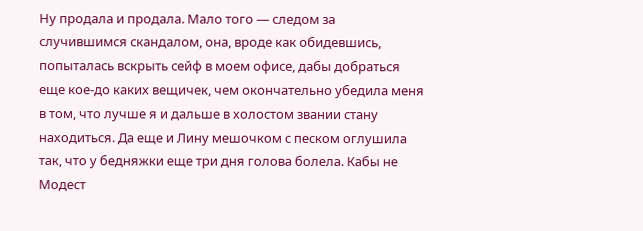Ну продала и продала. Мало того — следом за случившимся скандалом, она, вроде как обидевшись, попыталась вскрыть сейф в моем офисе, дабы добраться еще кое-до каких вещичек, чем окончательно убедила меня в том, что лучше я и дальше в холостом звании стану находиться. Да еще и Лину мешочком с песком оглушила так, что у бедняжки еще три дня голова болела. Кабы не Модест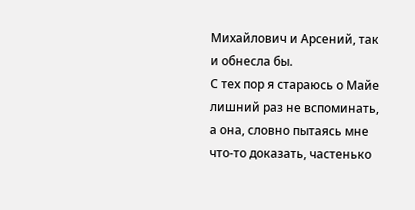Михайлович и Арсений, так и обнесла бы.
С тех пор я стараюсь о Майе лишний раз не вспоминать, а она, словно пытаясь мне что-то доказать, частенько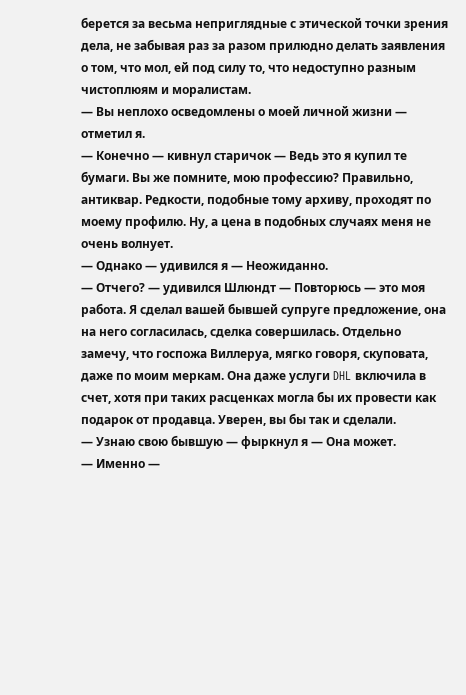берется за весьма неприглядные с этической точки зрения дела, не забывая раз за разом прилюдно делать заявления о том, что мол, ей под силу то, что недоступно разным чистоплюям и моралистам.
— Вы неплохо осведомлены о моей личной жизни — отметил я.
— Конечно — кивнул старичок — Ведь это я купил те бумаги. Вы же помните, мою профессию? Правильно, антиквар. Редкости, подобные тому архиву, проходят по моему профилю. Ну, а цена в подобных случаях меня не очень волнует.
— Однако — удивился я — Неожиданно.
— Отчего? — удивился Шлюндт — Повторюсь — это моя работа. Я сделал вашей бывшей супруге предложение, она на него согласилась, сделка совершилась. Отдельно замечу, что госпожа Виллеруа, мягко говоря, скуповата, даже по моим меркам. Она даже услуги DHL включила в счет, хотя при таких расценках могла бы их провести как подарок от продавца. Уверен, вы бы так и сделали.
— Узнаю свою бывшую — фыркнул я — Она может.
— Именно —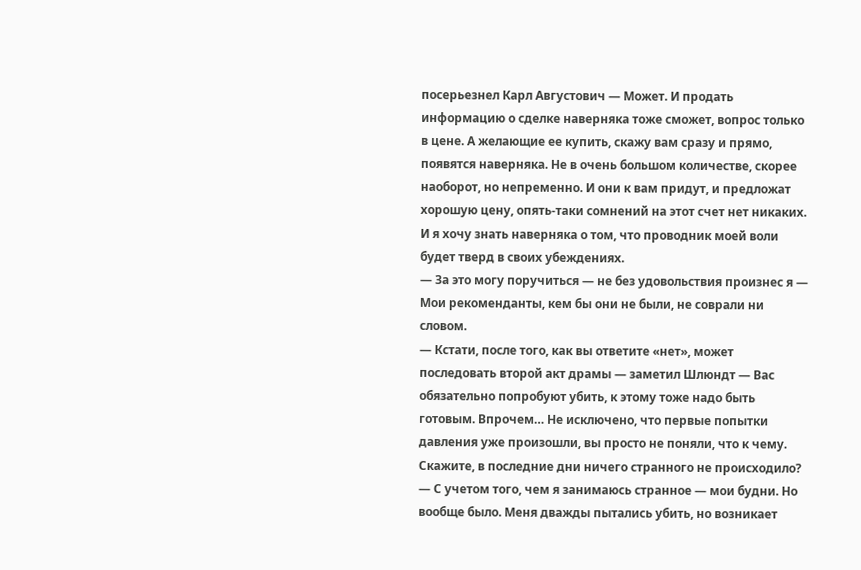посерьезнел Карл Августович — Может. И продать информацию о сделке наверняка тоже сможет, вопрос только в цене. А желающие ее купить, скажу вам сразу и прямо, появятся наверняка. Не в очень большом количестве, скорее наоборот, но непременно. И они к вам придут, и предложат хорошую цену, опять-таки сомнений на этот счет нет никаких. И я хочу знать наверняка о том, что проводник моей воли будет тверд в своих убеждениях.
— За это могу поручиться — не без удовольствия произнес я — Мои рекоменданты, кем бы они не были, не соврали ни словом.
— Кстати, после того, как вы ответите «нет», может последовать второй акт драмы — заметил Шлюндт — Вас обязательно попробуют убить, к этому тоже надо быть готовым. Впрочем… Не исключено, что первые попытки давления уже произошли, вы просто не поняли, что к чему. Скажите, в последние дни ничего странного не происходило?
— С учетом того, чем я занимаюсь странное — мои будни. Но вообще было. Меня дважды пытались убить, но возникает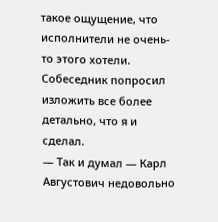такое ощущение, что исполнители не очень-то этого хотели.
Собеседник попросил изложить все более детально, что я и сделал.
— Так и думал — Карл Августович недовольно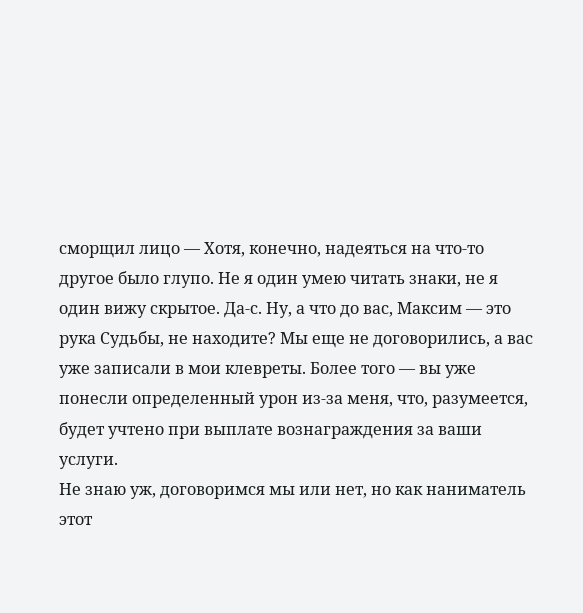сморщил лицо — Хотя, конечно, надеяться на что-то другое было глупо. Не я один умею читать знаки, не я один вижу скрытое. Да-с. Ну, а что до вас, Максим — это рука Судьбы, не находите? Мы еще не договорились, а вас уже записали в мои клевреты. Более того — вы уже понесли определенный урон из-за меня, что, разумеется, будет учтено при выплате вознаграждения за ваши услуги.
Не знаю уж, договоримся мы или нет, но как наниматель этот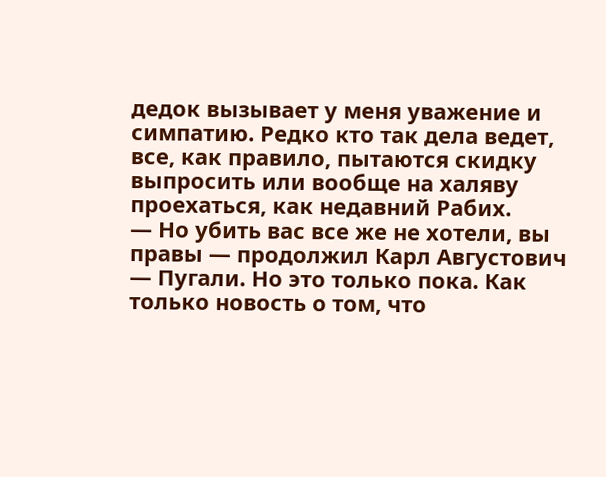дедок вызывает у меня уважение и симпатию. Редко кто так дела ведет, все, как правило, пытаются скидку выпросить или вообще на халяву проехаться, как недавний Рабих.
— Но убить вас все же не хотели, вы правы — продолжил Карл Августович — Пугали. Но это только пока. Как только новость о том, что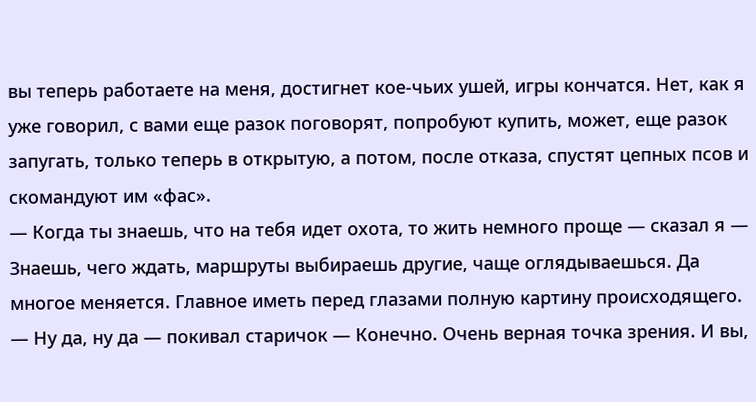вы теперь работаете на меня, достигнет кое-чьих ушей, игры кончатся. Нет, как я уже говорил, с вами еще разок поговорят, попробуют купить, может, еще разок запугать, только теперь в открытую, а потом, после отказа, спустят цепных псов и скомандуют им «фас».
— Когда ты знаешь, что на тебя идет охота, то жить немного проще — сказал я — Знаешь, чего ждать, маршруты выбираешь другие, чаще оглядываешься. Да многое меняется. Главное иметь перед глазами полную картину происходящего.
— Ну да, ну да — покивал старичок — Конечно. Очень верная точка зрения. И вы,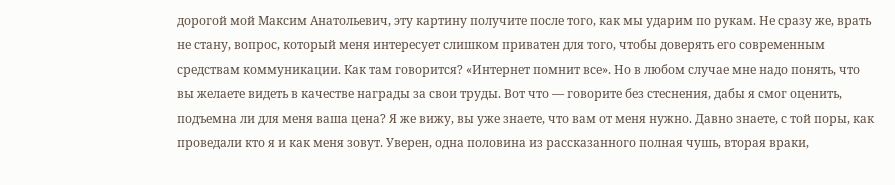дорогой мой Максим Анатольевич, эту картину получите после того, как мы ударим по рукам. Не сразу же, врать не стану, вопрос, который меня интересует слишком приватен для того, чтобы доверять его современным средствам коммуникации. Как там говорится? «Интернет помнит все». Но в любом случае мне надо понять, что вы желаете видеть в качестве награды за свои труды. Вот что — говорите без стеснения, дабы я смог оценить, подъемна ли для меня ваша цена? Я же вижу, вы уже знаете, что вам от меня нужно. Давно знаете, с той поры, как проведали кто я и как меня зовут. Уверен, одна половина из рассказанного полная чушь, вторая враки,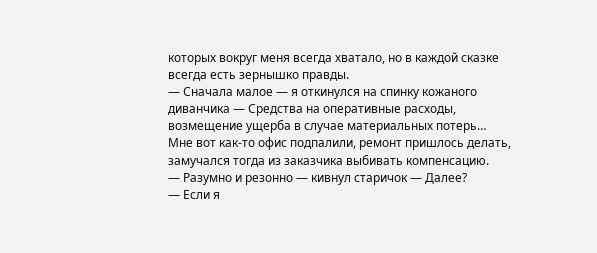которых вокруг меня всегда хватало, но в каждой сказке всегда есть зернышко правды.
— Сначала малое — я откинулся на спинку кожаного диванчика — Средства на оперативные расходы, возмещение ущерба в случае материальных потерь… Мне вот как-то офис подпалили, ремонт пришлось делать, замучался тогда из заказчика выбивать компенсацию.
— Разумно и резонно — кивнул старичок — Далее?
— Если я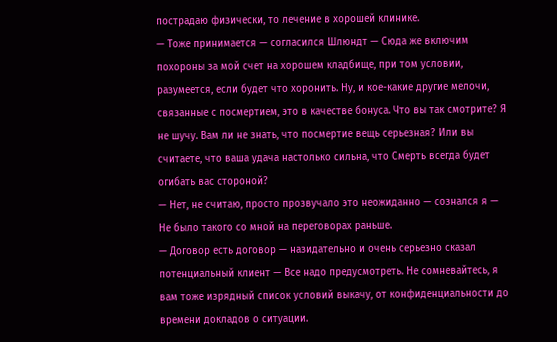пострадаю физически, то лечение в хорошей клинике.
— Тоже принимается — согласился Шлюндт — Сюда же включим похороны за мой счет на хорошем кладбище, при том условии, разумеется, если будет что хоронить. Ну, и кое-какие другие мелочи, связанные с посмертием, это в качестве бонуса. Что вы так смотрите? Я не шучу. Вам ли не знать, что посмертие вещь серьезная? Или вы считаете, что ваша удача настолько сильна, что Смерть всегда будет огибать вас стороной?
— Нет, не считаю, просто прозвучало это неожиданно — сознался я — Не было такого со мной на переговорах раньше.
— Договор есть договор — назидательно и очень серьезно сказал потенциальный клиент — Все надо предусмотреть. Не сомневайтесь, я вам тоже изрядный список условий выкачу, от конфиденциальности до времени докладов о ситуации.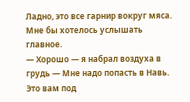Ладно, это все гарнир вокруг мяса. Мне бы хотелось услышать главное.
— Хорошо — я набрал воздуха в грудь — Мне надо попасть в Навь. Это вам под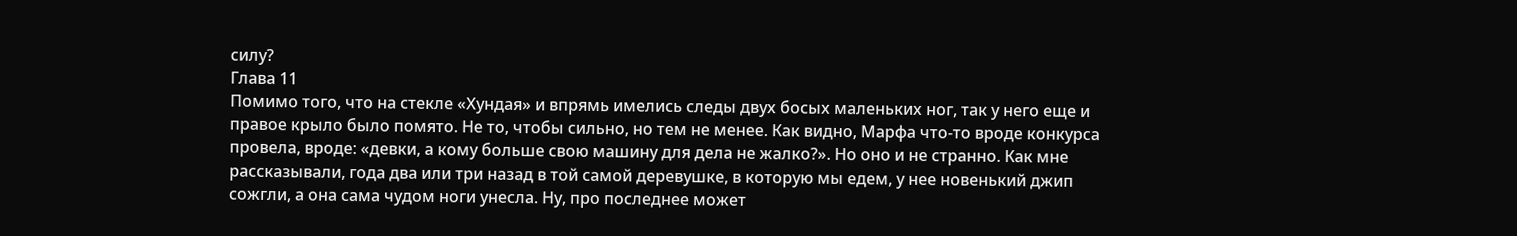силу?
Глава 11
Помимо того, что на стекле «Хундая» и впрямь имелись следы двух босых маленьких ног, так у него еще и правое крыло было помято. Не то, чтобы сильно, но тем не менее. Как видно, Марфа что-то вроде конкурса провела, вроде: «девки, а кому больше свою машину для дела не жалко?». Но оно и не странно. Как мне рассказывали, года два или три назад в той самой деревушке, в которую мы едем, у нее новенький джип сожгли, а она сама чудом ноги унесла. Ну, про последнее может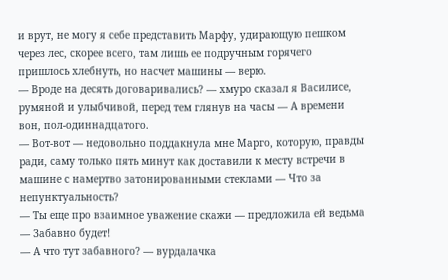и врут, не могу я себе представить Марфу, удирающую пешком через лес, скорее всего, там лишь ее подручным горячего пришлось хлебнуть, но насчет машины — верю.
— Вроде на десять договаривались? — хмуро сказал я Василисе, румяной и улыбчивой, перед тем глянув на часы — А времени вон, пол-одиннадцатого.
— Вот-вот — недовольно поддакнула мне Марго, которую, правды ради, саму только пять минут как доставили к месту встречи в машине с намертво затонированными стеклами — Что за непунктуальность?
— Ты еще про взаимное уважение скажи — предложила ей ведьма — Забавно будет!
— А что тут забавного? — вурдалачка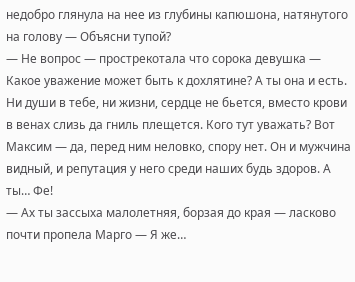недобро глянула на нее из глубины капюшона, натянутого на голову — Объясни тупой?
— Не вопрос — прострекотала что сорока девушка — Какое уважение может быть к дохлятине? А ты она и есть. Ни души в тебе, ни жизни, сердце не бьется, вместо крови в венах слизь да гниль плещется. Кого тут уважать? Вот Максим — да, перед ним неловко, спору нет. Он и мужчина видный, и репутация у него среди наших будь здоров. А ты… Фе!
— Ах ты зассыха малолетняя, борзая до края — ласково почти пропела Марго — Я же…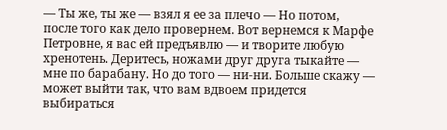— Ты же, ты же — взял я ее за плечо — Но потом, после того как дело провернем. Вот вернемся к Марфе Петровне, я вас ей предъявлю — и творите любую хренотень. Деритесь, ножами друг друга тыкайте — мне по барабану. Но до того — ни-ни. Больше скажу — может выйти так, что вам вдвоем придется выбираться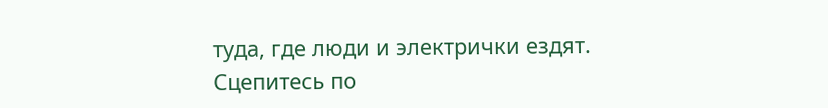туда, где люди и электрички ездят. Сцепитесь по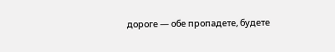дороге — обе пропадете, будете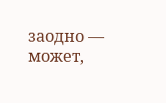заодно — может,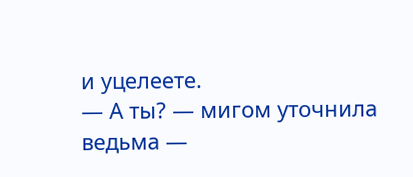и уцелеете.
— А ты? — мигом уточнила ведьма —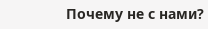Почему не с нами?